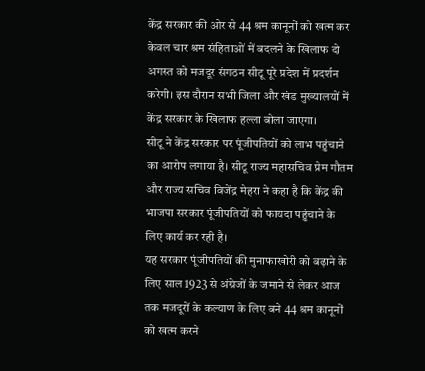केंद्र सरकार की ओर से 44 श्रम कानूनों को खत्म कर केवल चार श्रम संहिताओं में बदलने के खिलाफ दो अगस्त को मजदूर संगठन सीटू पूरे प्रदेश में प्रदर्शन करेगी। इस दौरान सभी जिला और खंड मुख्यालयों में केंद्र सरकार के खिलाफ हल्ला बोला जाएगा।
सीटू ने केंद्र सरकार पर पूंजीपतियों को लाभ पहुंचाने का आरोप लगाया है। सीटू राज्य महासचिव प्रेम गौतम और राज्य सचिव विजेंद्र मेहरा ने कहा है कि केंद्र की भाजपा सरकार पूंजीपतियों को फायदा पहुंचाने के लिए कार्य कर रही है।
यह सरकार पूंजीपतियों की मुनाफाखोरी को बढ़ाने के लिए साल 1923 से अंग्रेजों के जमाने से लेकर आज तक मजदूरों के कल्याण के लिए बने 44 श्रम कानूनों को खत्म करने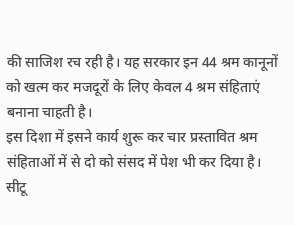की साजिश रच रही है। यह सरकार इन 44 श्रम कानूनों को खत्म कर मजदूरों के लिए केवल 4 श्रम संहिताएं बनाना चाहती है।
इस दिशा में इसने कार्य शुरू कर चार प्रस्तावित श्रम संहिताओं में से दो को संसद में पेश भी कर दिया है। सीटू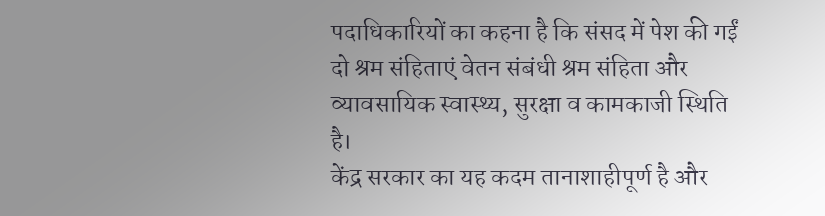पदाधिकारियों का कहना है कि संसद में पेश की गईं दो श्रम संहिताएं वेतन संबंधी श्रम संहिता और व्यावसायिक स्वास्थ्य, सुरक्षा व कामकाजी स्थिति है।
केंद्र सरकार का यह कदम तानाशाहीपूर्ण है और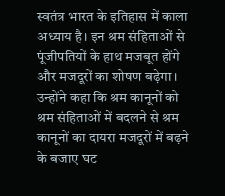स्वतंत्र भारत के इतिहास में काला अध्याय है। इन श्रम संहिताओं से पूंजीपतियों के हाथ मजबूत होंगे और मजदूरों का शोषण बढ़ेगा।
उन्होंने कहा कि श्रम कानूनों को श्रम संहिताओं में बदलने से श्रम कानूनों का दायरा मजदूरों में बढ़ने के बजाए घट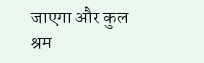जाएगा और कुल श्रम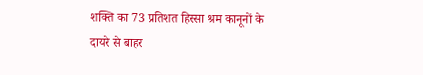शक्ति का 73 प्रतिशत हिस्सा श्रम कानूनों के दायरे से बाहर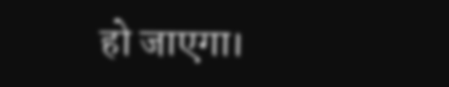हो जाएगा।